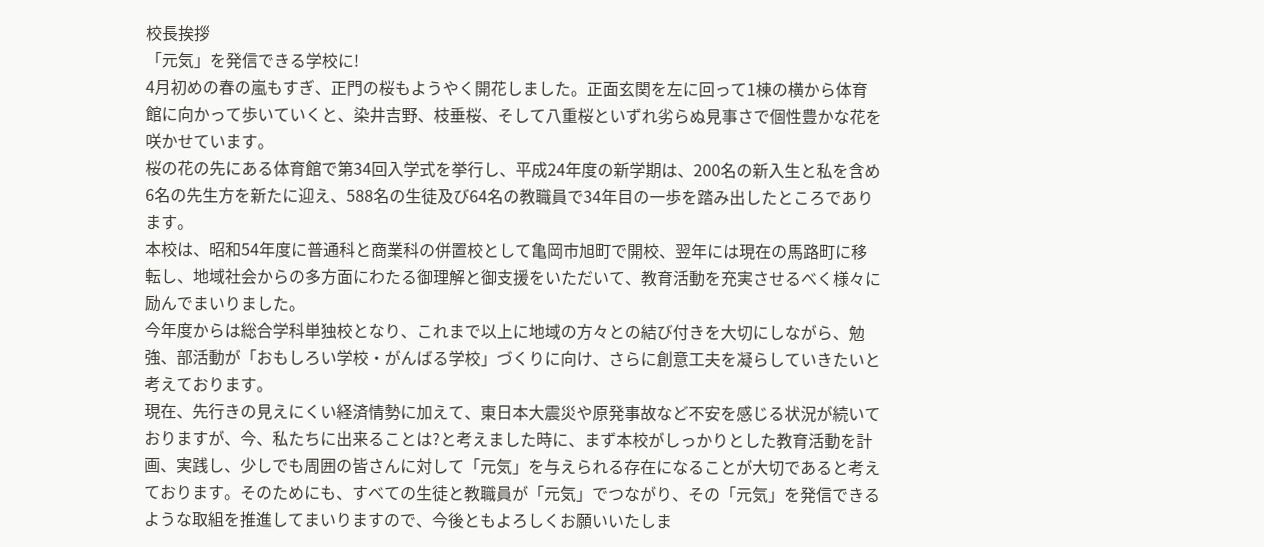校長挨拶
「元気」を発信できる学校に!
4月初めの春の嵐もすぎ、正門の桜もようやく開花しました。正面玄関を左に回って1棟の横から体育館に向かって歩いていくと、染井吉野、枝垂桜、そして八重桜といずれ劣らぬ見事さで個性豊かな花を咲かせています。
桜の花の先にある体育館で第34回入学式を挙行し、平成24年度の新学期は、200名の新入生と私を含め6名の先生方を新たに迎え、588名の生徒及び64名の教職員で34年目の一歩を踏み出したところであります。
本校は、昭和54年度に普通科と商業科の併置校として亀岡市旭町で開校、翌年には現在の馬路町に移転し、地域社会からの多方面にわたる御理解と御支援をいただいて、教育活動を充実させるべく様々に励んでまいりました。
今年度からは総合学科単独校となり、これまで以上に地域の方々との結び付きを大切にしながら、勉強、部活動が「おもしろい学校・がんばる学校」づくりに向け、さらに創意工夫を凝らしていきたいと考えております。
現在、先行きの見えにくい経済情勢に加えて、東日本大震災や原発事故など不安を感じる状況が続いておりますが、今、私たちに出来ることは?と考えました時に、まず本校がしっかりとした教育活動を計画、実践し、少しでも周囲の皆さんに対して「元気」を与えられる存在になることが大切であると考えております。そのためにも、すべての生徒と教職員が「元気」でつながり、その「元気」を発信できるような取組を推進してまいりますので、今後ともよろしくお願いいたしま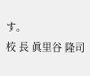す。
校 長 眞里谷 隆司